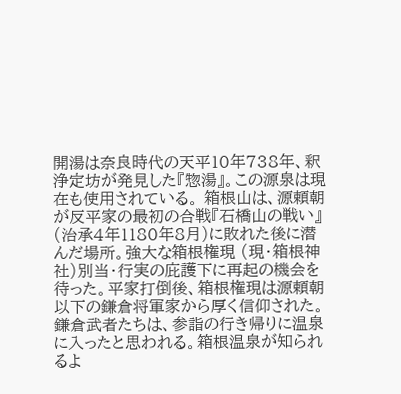開湯は奈良時代の天平10年738年、釈浄定坊が発見した『惣湯』。この源泉は現在も使用されている。 箱根山は、源頼朝が反平家の最初の合戦『石橋山の戦い』(治承4年1180年8月)に敗れた後に潜んだ場所。強大な箱根権現 (現・箱根神社)別当・行実の庇護下に再起の機会を待った。平家打倒後、箱根権現は源頼朝以下の鎌倉将軍家から厚く信仰された。 鎌倉武者たちは、参詣の行き帰りに温泉に入ったと思われる。箱根温泉が知られるよ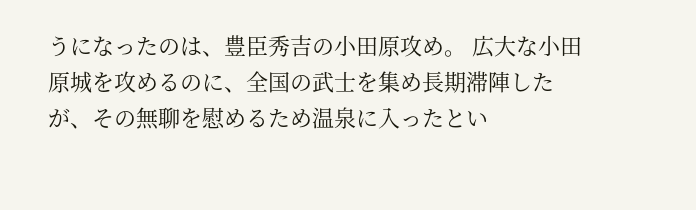うになったのは、豊臣秀吉の小田原攻め。 広大な小田原城を攻めるのに、全国の武士を集め長期滞陣したが、その無聊を慰めるため温泉に入ったとい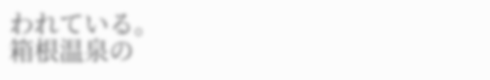われている。
箱根温泉の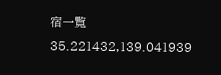宿一覧
35.221432,139.041939